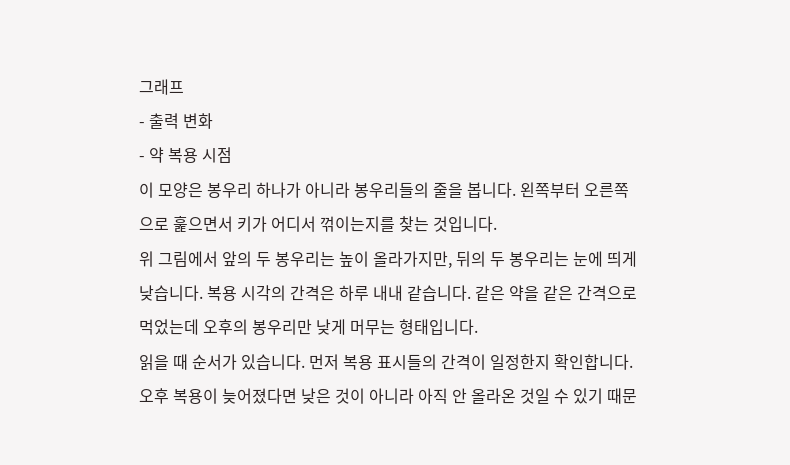그래프
- 출력 변화
- 약 복용 시점
이 모양은 봉우리 하나가 아니라 봉우리들의 줄을 봅니다. 왼쪽부터 오른쪽으로 훑으면서 키가 어디서 꺾이는지를 찾는 것입니다.
위 그림에서 앞의 두 봉우리는 높이 올라가지만, 뒤의 두 봉우리는 눈에 띄게 낮습니다. 복용 시각의 간격은 하루 내내 같습니다. 같은 약을 같은 간격으로 먹었는데 오후의 봉우리만 낮게 머무는 형태입니다.
읽을 때 순서가 있습니다. 먼저 복용 표시들의 간격이 일정한지 확인합니다. 오후 복용이 늦어졌다면 낮은 것이 아니라 아직 안 올라온 것일 수 있기 때문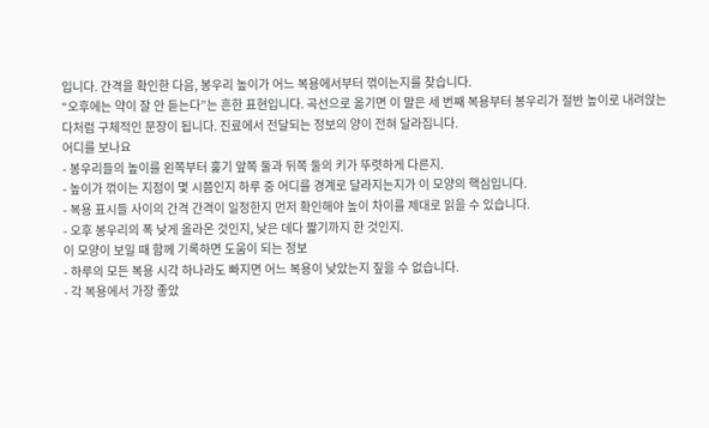입니다. 간격을 확인한 다음, 봉우리 높이가 어느 복용에서부터 꺾이는지를 찾습니다.
“오후에는 약이 잘 안 듣는다”는 흔한 표현입니다. 곡선으로 옮기면 이 말은 세 번째 복용부터 봉우리가 절반 높이로 내려앉는다처럼 구체적인 문장이 됩니다. 진료에서 전달되는 정보의 양이 전혀 달라집니다.
어디를 보나요
- 봉우리들의 높이를 왼쪽부터 훑기 앞쪽 둘과 뒤쪽 둘의 키가 뚜렷하게 다른지.
- 높이가 꺾이는 지점이 몇 시쯤인지 하루 중 어디를 경계로 달라지는지가 이 모양의 핵심입니다.
- 복용 표시들 사이의 간격 간격이 일정한지 먼저 확인해야 높이 차이를 제대로 읽을 수 있습니다.
- 오후 봉우리의 폭 낮게 올라온 것인지, 낮은 데다 짧기까지 한 것인지.
이 모양이 보일 때 함께 기록하면 도움이 되는 정보
- 하루의 모든 복용 시각 하나라도 빠지면 어느 복용이 낮았는지 짚을 수 없습니다.
- 각 복용에서 가장 좋았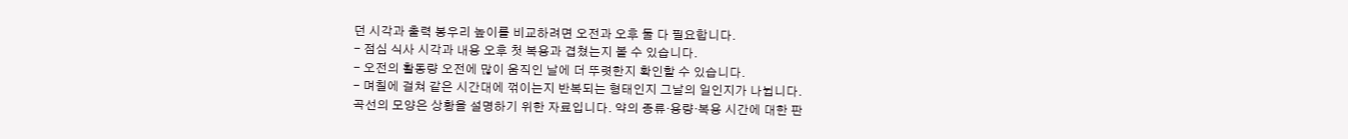던 시각과 출력 봉우리 높이를 비교하려면 오전과 오후 둘 다 필요합니다.
- 점심 식사 시각과 내용 오후 첫 복용과 겹쳤는지 볼 수 있습니다.
- 오전의 활동량 오전에 많이 움직인 날에 더 뚜렷한지 확인할 수 있습니다.
- 며칠에 걸쳐 같은 시간대에 꺾이는지 반복되는 형태인지 그날의 일인지가 나뉩니다.
곡선의 모양은 상황을 설명하기 위한 자료입니다. 약의 종류·용량·복용 시간에 대한 판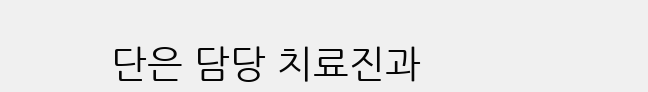단은 담당 치료진과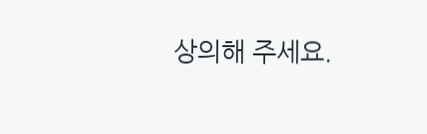상의해 주세요.